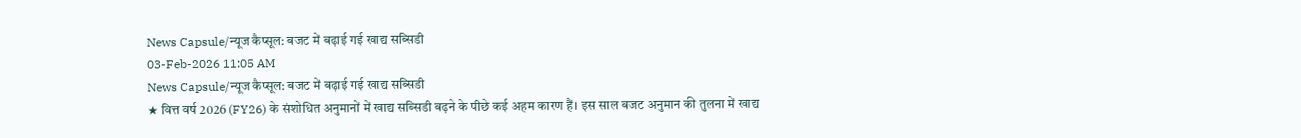News Capsule/न्यूज कैप्सूल: बजट में बढ़ाई गई खाद्य सब्सिडी
03-Feb-2026 11:05 AM
News Capsule/न्यूज कैप्सूल: बजट में बढ़ाई गई खाद्य सब्सिडी
★ वित्त वर्ष 2026 (FY26) के संशोधित अनुमानों में खाद्य सब्सिडी बढ़ने के पीछे कई अहम कारण हैं। इस साल बजट अनुमान की तुलना में खाद्य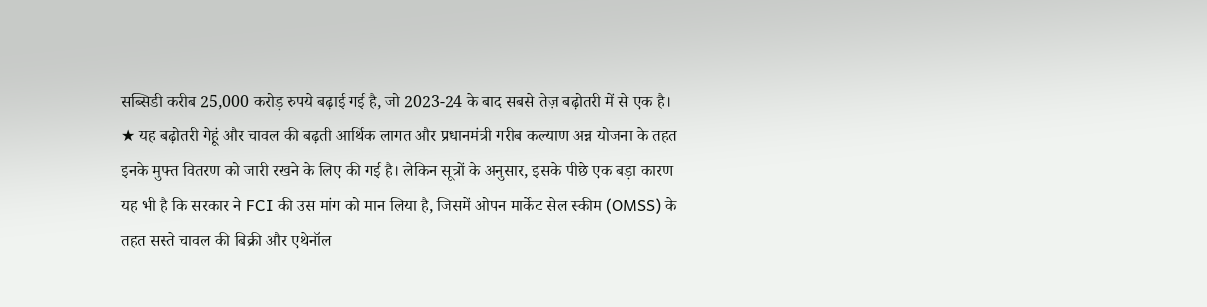सब्सिडी करीब 25,000 करोड़ रुपये बढ़ाई गई है, जो 2023-24 के बाद सबसे तेज़ बढ़ोतरी में से एक है।
★ यह बढ़ोतरी गेहूं और चावल की बढ़ती आर्थिक लागत और प्रधानमंत्री गरीब कल्याण अन्न योजना के तहत इनके मुफ्त वितरण को जारी रखने के लिए की गई है। लेकिन सूत्रों के अनुसार, इसके पीछे एक बड़ा कारण यह भी है कि सरकार ने FCI की उस मांग को मान लिया है, जिसमें ओपन मार्केट सेल स्कीम (OMSS) के तहत सस्ते चावल की बिक्री और एथेनॉल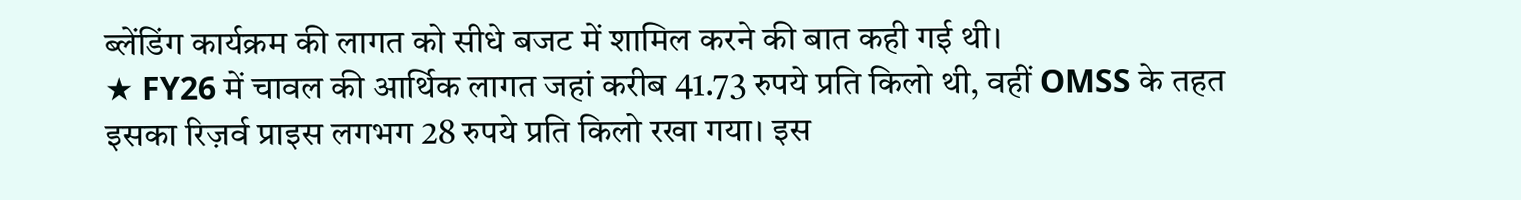ब्लेंडिंग कार्यक्रम की लागत को सीधे बजट में शामिल करने की बात कही गई थी।
★ FY26 में चावल की आर्थिक लागत जहां करीब 41.73 रुपये प्रति किलो थी, वहीं OMSS के तहत इसका रिज़र्व प्राइस लगभग 28 रुपये प्रति किलो रखा गया। इस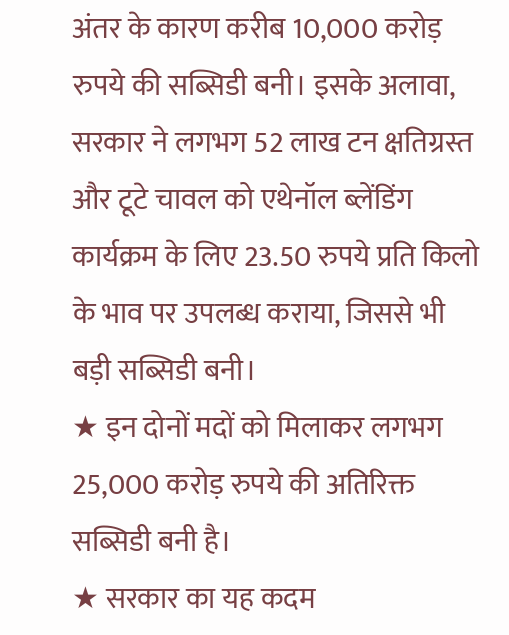अंतर के कारण करीब 10,000 करोड़ रुपये की सब्सिडी बनी। इसके अलावा, सरकार ने लगभग 52 लाख टन क्षतिग्रस्त और टूटे चावल को एथेनॉल ब्लेंडिंग कार्यक्रम के लिए 23.50 रुपये प्रति किलो के भाव पर उपलब्ध कराया, जिससे भी बड़ी सब्सिडी बनी।
★ इन दोनों मदों को मिलाकर लगभग 25,000 करोड़ रुपये की अतिरिक्त सब्सिडी बनी है।
★ सरकार का यह कदम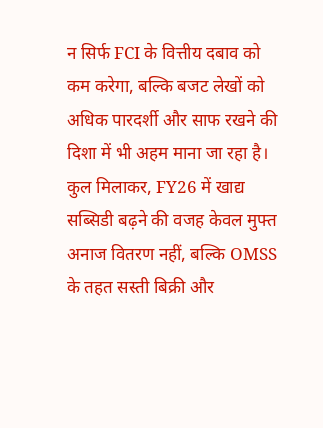न सिर्फ FCI के वित्तीय दबाव को कम करेगा, बल्कि बजट लेखों को अधिक पारदर्शी और साफ रखने की दिशा में भी अहम माना जा रहा है। कुल मिलाकर, FY26 में खाद्य सब्सिडी बढ़ने की वजह केवल मुफ्त अनाज वितरण नहीं, बल्कि OMSS के तहत सस्ती बिक्री और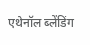एथेनॉल ब्लेंडिंग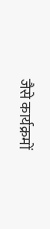जैसे कार्यक्रमों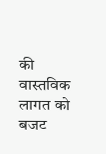की वास्तविक लागत को बजट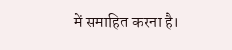में समाहित करना है।